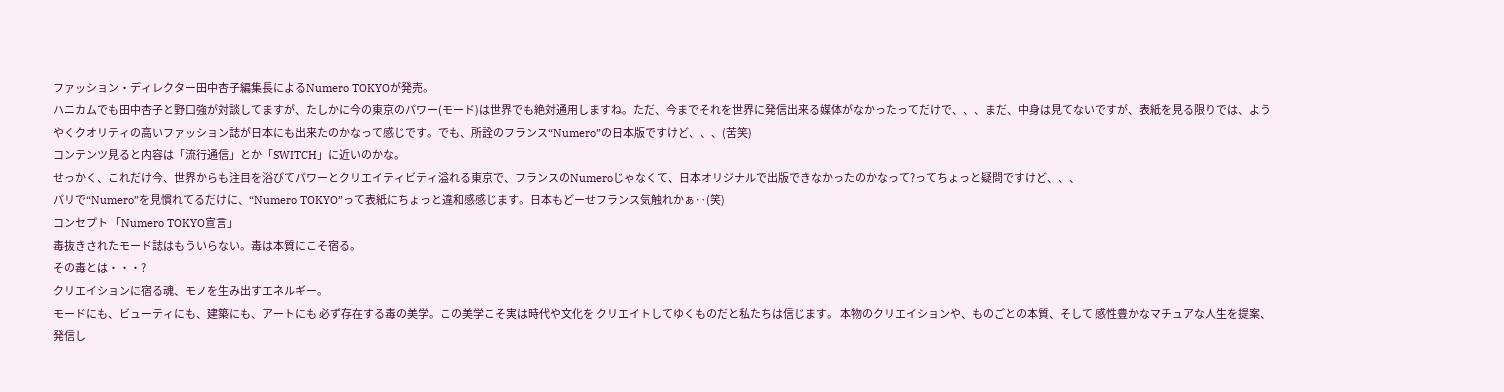ファッション・ディレクター田中杏子編集長によるNumero TOKYOが発売。
ハニカムでも田中杏子と野口強が対談してますが、たしかに今の東京のパワー(モード)は世界でも絶対通用しますね。ただ、今までそれを世界に発信出来る媒体がなかったってだけで、、、まだ、中身は見てないですが、表紙を見る限りでは、ようやくクオリティの高いファッション誌が日本にも出来たのかなって感じです。でも、所詮のフランス“Numero”の日本版ですけど、、、(苦笑)
コンテンツ見ると内容は「流行通信」とか「SWITCH」に近いのかな。
せっかく、これだけ今、世界からも注目を浴びてパワーとクリエイティビティ溢れる東京で、フランスのNumeroじゃなくて、日本オリジナルで出版できなかったのかなって?ってちょっと疑問ですけど、、、
パリで“Numero”を見慣れてるだけに、“Numero TOKYO”って表紙にちょっと違和感感じます。日本もどーせフランス気触れかぁ‥(笑)
コンセプト 「Numero TOKYO宣言」
毒抜きされたモード誌はもういらない。毒は本質にこそ宿る。
その毒とは・・・?
クリエイションに宿る魂、モノを生み出すエネルギー。
モードにも、ビューティにも、建築にも、アートにも 必ず存在する毒の美学。この美学こそ実は時代や文化を クリエイトしてゆくものだと私たちは信じます。 本物のクリエイションや、ものごとの本質、そして 感性豊かなマチュアな人生を提案、発信し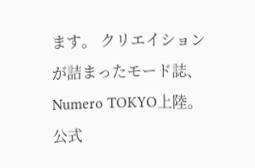ます。 クリエイションが詰まったモード誌、Numero TOKYO上陸。
公式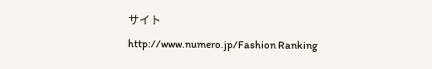サイト
http://www.numero.jp/Fashion Ranking